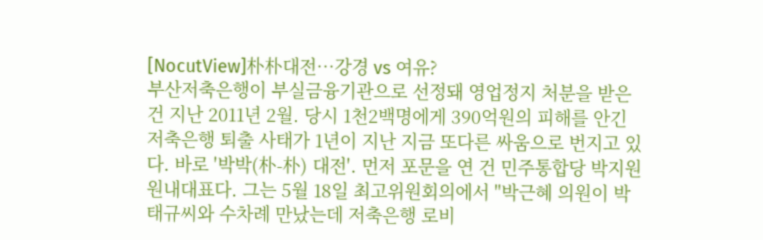[NocutView]朴朴대전…강경 vs 여유?
부산저축은행이 부실금융기관으로 선정돼 영업정지 처분을 받은 건 지난 2011년 2월. 당시 1천2백명에게 390억원의 피해를 안긴 저축은행 퇴출 사태가 1년이 지난 지금 또다른 싸움으로 번지고 있다. 바로 '박박(朴-朴) 대전'. 먼저 포문을 연 건 민주통합당 박지원 원내대표다. 그는 5월 18일 최고위원회의에서 "박근혜 의원이 박태규씨와 수차례 만났는데 저축은행 로비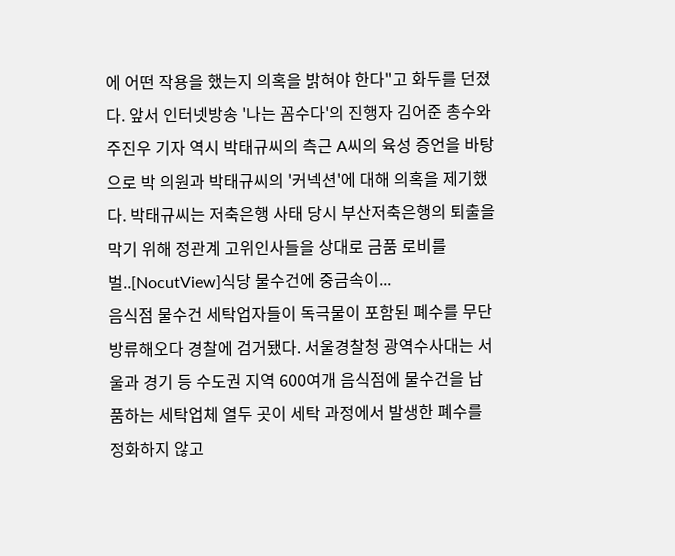에 어떤 작용을 했는지 의혹을 밝혀야 한다"고 화두를 던졌다. 앞서 인터넷방송 '나는 꼼수다'의 진행자 김어준 총수와 주진우 기자 역시 박태규씨의 측근 A씨의 육성 증언을 바탕으로 박 의원과 박태규씨의 '커넥션'에 대해 의혹을 제기했다. 박태규씨는 저축은행 사태 당시 부산저축은행의 퇴출을 막기 위해 정관계 고위인사들을 상대로 금품 로비를 벌..[NocutView]식당 물수건에 중금속이...
음식점 물수건 세탁업자들이 독극물이 포함된 폐수를 무단 방류해오다 경찰에 검거됐다. 서울경찰청 광역수사대는 서울과 경기 등 수도권 지역 600여개 음식점에 물수건을 납품하는 세탁업체 열두 곳이 세탁 과정에서 발생한 폐수를 정화하지 않고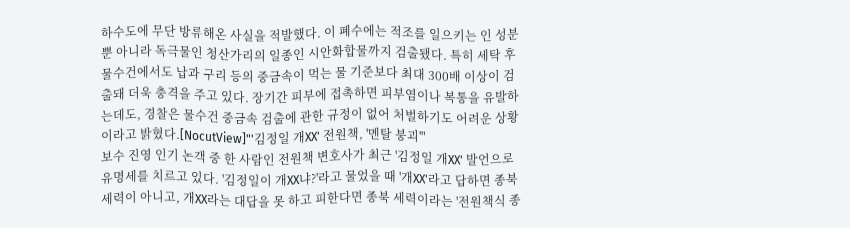하수도에 무단 방류해온 사실을 적발했다. 이 폐수에는 적조를 일으키는 인 성분뿐 아니라 독극물인 청산가리의 일종인 시안화합물까지 검출됐다. 특히 세탁 후 물수건에서도 납과 구리 등의 중금속이 먹는 물 기준보다 최대 300배 이상이 검출돼 더욱 충격을 주고 있다. 장기간 피부에 접촉하면 피부염이나 복통을 유발하는데도, 경찰은 물수건 중금속 검출에 관한 규정이 없어 처벌하기도 어려운 상황이라고 밝혔다.[NocutView]"'김정일 개XX' 전원책, '멘탈 붕괴'"
보수 진영 인기 논객 중 한 사람인 전원책 변호사가 최근 '김정일 개XX' 발언으로 유명세를 치르고 있다. '김정일이 개XX냐?'라고 물었을 때 '개XX'라고 답하면 종북 세력이 아니고, 개XX라는 대답을 못 하고 피한다면 종북 세력이라는 '전원책식 종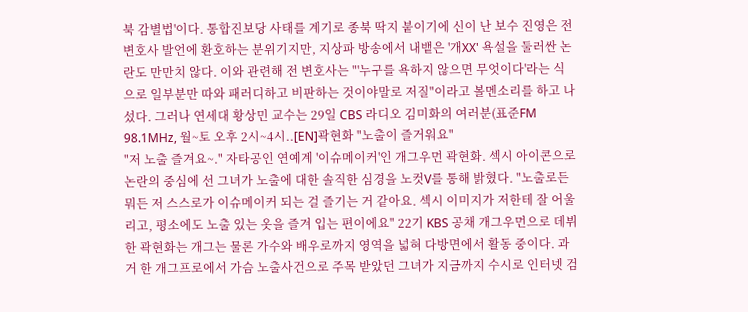북 감별법'이다. 통합진보당 사태를 계기로 종북 딱지 붙이기에 신이 난 보수 진영은 전 변호사 발언에 환호하는 분위기지만, 지상파 방송에서 내뱉은 '개XX' 욕설을 둘러싼 논란도 만만치 않다. 이와 관련해 전 변호사는 "'누구를 욕하지 않으면 무엇이다'라는 식으로 일부분만 따와 패러디하고 비판하는 것이야말로 저질"이라고 볼멘소리를 하고 나섰다. 그러나 연세대 황상민 교수는 29일 CBS 라디오 김미화의 여러분(표준FM 98.1MHz, 월~토 오후 2시~4시..[EN]곽현화 "노출이 즐거워요"
"저 노출 즐겨요~." 자타공인 연예계 '이슈메이커'인 개그우먼 곽현화. 섹시 아이콘으로 논란의 중심에 선 그녀가 노출에 대한 솔직한 심경을 노컷V를 통해 밝혔다. "노출로든 뭐든 저 스스로가 이슈메이커 되는 걸 즐기는 거 같아요. 섹시 이미지가 저한테 잘 어울리고, 평소에도 노출 있는 옷을 즐겨 입는 편이에요" 22기 KBS 공채 개그우먼으로 데뷔한 곽현화는 개그는 물론 가수와 배우로까지 영역을 넓혀 다방면에서 활동 중이다. 과거 한 개그프로에서 가슴 노출사건으로 주목 받았던 그녀가 지금까지 수시로 인터넷 검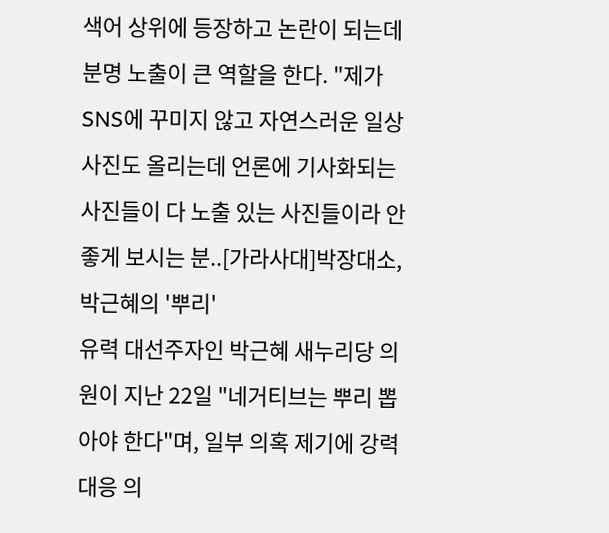색어 상위에 등장하고 논란이 되는데 분명 노출이 큰 역할을 한다. "제가 SNS에 꾸미지 않고 자연스러운 일상 사진도 올리는데 언론에 기사화되는 사진들이 다 노출 있는 사진들이라 안 좋게 보시는 분..[가라사대]박장대소, 박근혜의 '뿌리'
유력 대선주자인 박근혜 새누리당 의원이 지난 22일 "네거티브는 뿌리 뽑아야 한다"며, 일부 의혹 제기에 강력 대응 의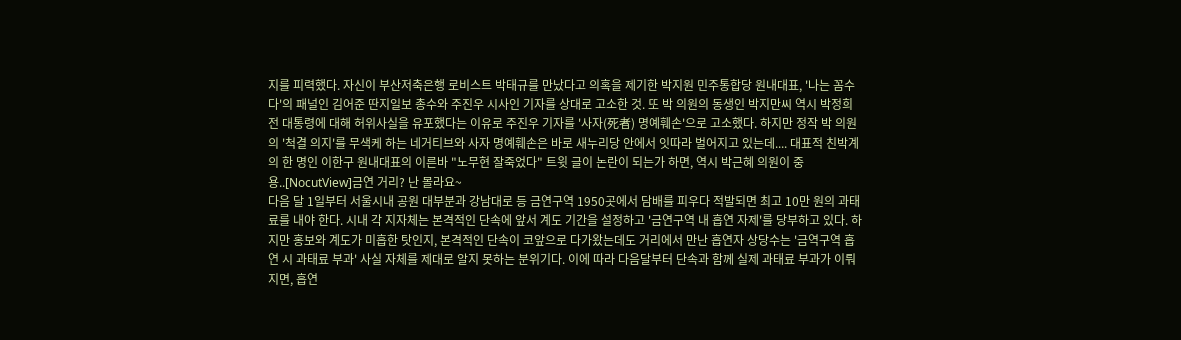지를 피력했다. 자신이 부산저축은행 로비스트 박태규를 만났다고 의혹을 제기한 박지원 민주통합당 원내대표, '나는 꼼수다'의 패널인 김어준 딴지일보 총수와 주진우 시사인 기자를 상대로 고소한 것. 또 박 의원의 동생인 박지만씨 역시 박정희 전 대통령에 대해 허위사실을 유포했다는 이유로 주진우 기자를 '사자(死者) 명예훼손'으로 고소했다. 하지만 정작 박 의원의 '척결 의지'를 무색케 하는 네거티브와 사자 명예훼손은 바로 새누리당 안에서 잇따라 벌어지고 있는데.... 대표적 친박계의 한 명인 이한구 원내대표의 이른바 "노무현 잘죽었다" 트윗 글이 논란이 되는가 하면, 역시 박근혜 의원이 중용..[NocutView]금연 거리? 난 몰라요~
다음 달 1일부터 서울시내 공원 대부분과 강남대로 등 금연구역 1950곳에서 담배를 피우다 적발되면 최고 10만 원의 과태료를 내야 한다. 시내 각 지자체는 본격적인 단속에 앞서 계도 기간을 설정하고 '금연구역 내 흡연 자제'를 당부하고 있다. 하지만 홍보와 계도가 미흡한 탓인지, 본격적인 단속이 코앞으로 다가왔는데도 거리에서 만난 흡연자 상당수는 '금역구역 흡연 시 과태료 부과' 사실 자체를 제대로 알지 못하는 분위기다. 이에 따라 다음달부터 단속과 함께 실제 과태료 부과가 이뤄지면, 흡연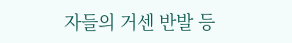자들의 거센 반발 등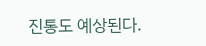진통도 예상된다.